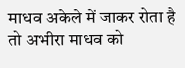माधव अकेले में जाकर रोता है तो अभीरा माधव को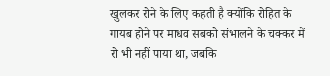खुलकर रोने के लिए कहती है क्योंकि रोहित के गायब होने पर माधव सबको संभालने के चक्कर में रो भी नहीं पाया था, जबकि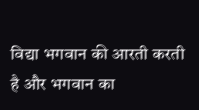विद्या भगवान की आरती करती है और भगवान का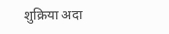शुक्रिया अदा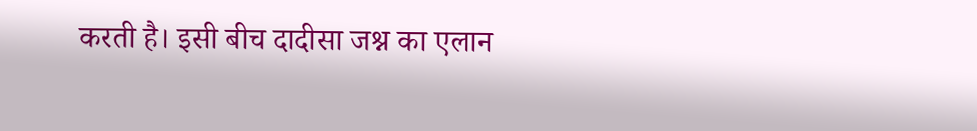करती है। इसी बीच दादीसा जश्न का एलान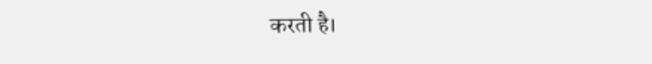करती है।